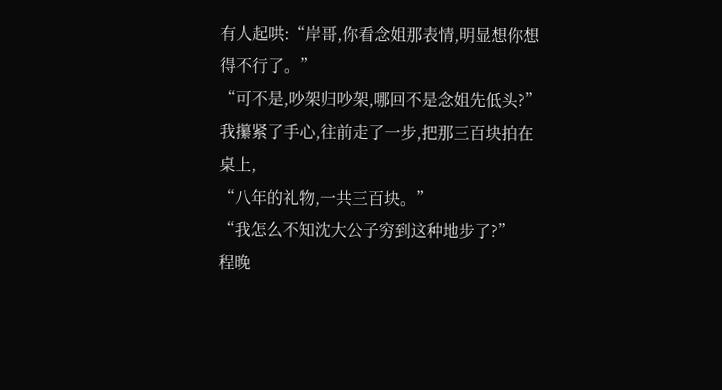有人起哄:“岸哥,你看念姐那表情,明显想你想得不行了。”
“可不是,吵架归吵架,哪回不是念姐先低头?”
我攥紧了手心,往前走了一步,把那三百块拍在桌上,
“八年的礼物,一共三百块。”
“我怎么不知沈大公子穷到这种地步了?”
程晚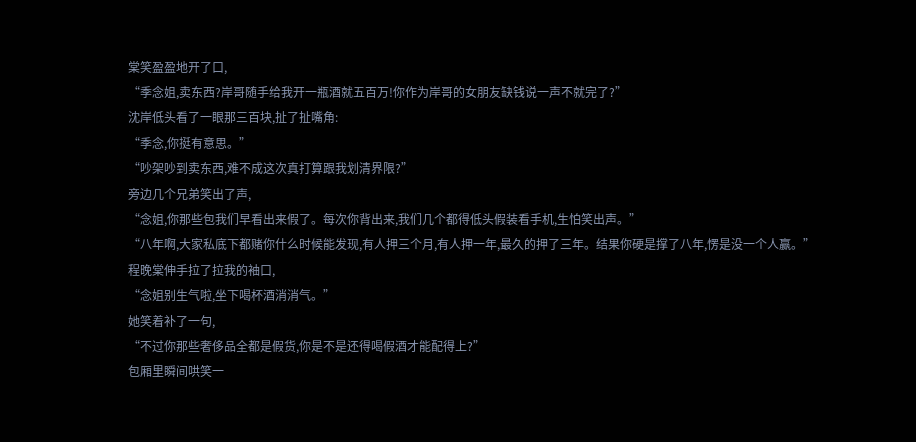棠笑盈盈地开了口,
“季念姐,卖东西?岸哥随手给我开一瓶酒就五百万!你作为岸哥的女朋友缺钱说一声不就完了?”
沈岸低头看了一眼那三百块,扯了扯嘴角:
“季念,你挺有意思。”
“吵架吵到卖东西,难不成这次真打算跟我划清界限?”
旁边几个兄弟笑出了声,
“念姐,你那些包我们早看出来假了。每次你背出来,我们几个都得低头假装看手机,生怕笑出声。”
“八年啊,大家私底下都赌你什么时候能发现,有人押三个月,有人押一年,最久的押了三年。结果你硬是撑了八年,愣是没一个人赢。”
程晚棠伸手拉了拉我的袖口,
“念姐别生气啦,坐下喝杯酒消消气。”
她笑着补了一句,
“不过你那些奢侈品全都是假货,你是不是还得喝假酒才能配得上?”
包厢里瞬间哄笑一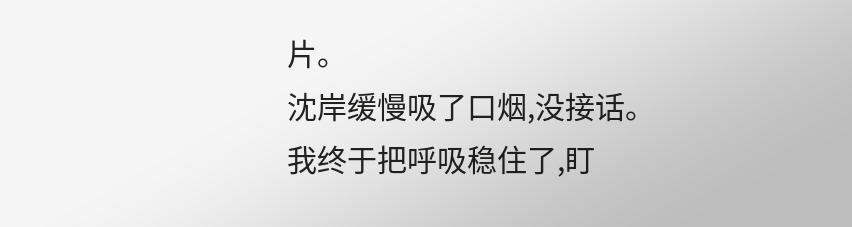片。
沈岸缓慢吸了口烟,没接话。
我终于把呼吸稳住了,盯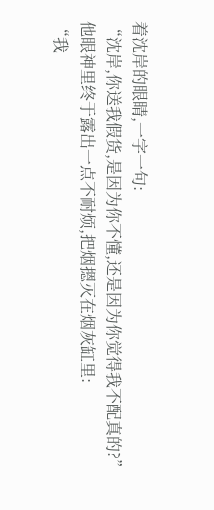着沈岸的眼睛,一字一句:
“沈岸,你送我假货,是因为你不懂,还是因为你觉得我不配真的?”
他眼神里终于露出一点不耐烦,把烟摁灭在烟灰缸里:
“我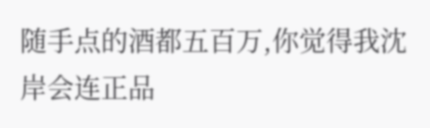随手点的酒都五百万,你觉得我沈岸会连正品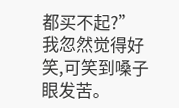都买不起?”
我忽然觉得好笑,可笑到嗓子眼发苦。